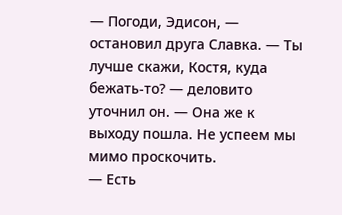— Погоди, Эдисон, — остановил друга Славка. — Ты лучше скажи, Костя, куда бежать-то? — деловито уточнил он. — Она же к выходу пошла. Не успеем мы мимо проскочить.
— Есть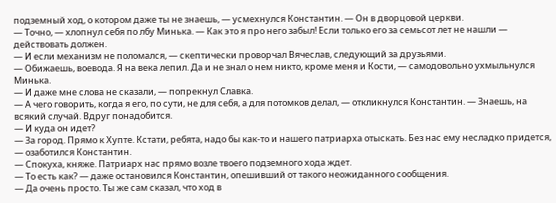подземный ход, о котором даже ты не знаешь, — усмехнулся Константин. — Он в дворцовой церкви.
— Точно, — хлопнул себя по лбу Минька. — Как это я про него забыл! Если только его за семьсот лет не нашли — действовать должен.
— И если механизм не поломался, — скептически проворчал Вячеслав, следующий за друзьями.
— Обижаешь, воевода. Я на века лепил. Да и не знал о нем никто, кроме меня и Кости, — самодовольно ухмыльнулся Минька.
— И даже мне слова не сказали, — попрекнул Славка.
— А чего говорить, когда я его, по сути, не для себя, а для потомков делал, — откликнулся Константин. — Знаешь, на всякий случай. Вдруг понадобится.
— И куда он идет?
— За город. Прямо к Хупте. Кстати, ребята, надо бы как-то и нашего патриарха отыскать. Без нас ему несладко придется, — озаботился Константин.
— Спокуха, княже. Патриарх нас прямо возле твоего подземного хода ждет.
— То есть как? — даже остановился Константин, опешивший от такого неожиданного сообщения.
— Да очень просто. Ты же сам сказал, что ход в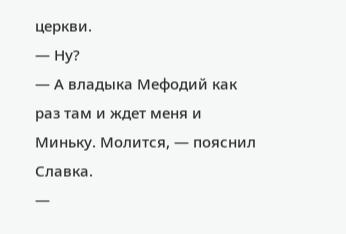церкви.
— Ну?
— А владыка Мефодий как раз там и ждет меня и Миньку. Молится, — пояснил Славка.
—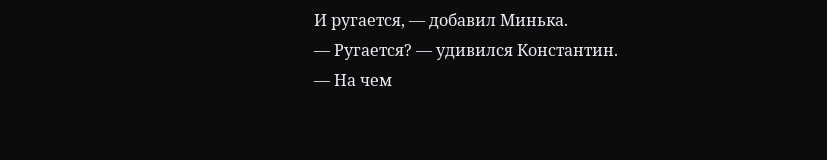И ругается, — добавил Минька.
— Ругается? — удивился Константин.
— На чем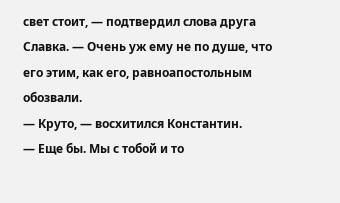свет стоит, — подтвердил слова друга Славка. — Очень уж ему не по душе, что его этим, как его, равноапостольным обозвали.
— Круто, — восхитился Константин.
— Еще бы. Мы с тобой и то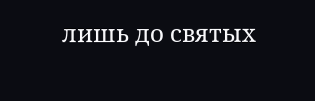лишь до святых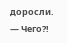доросли.
— Чего?!